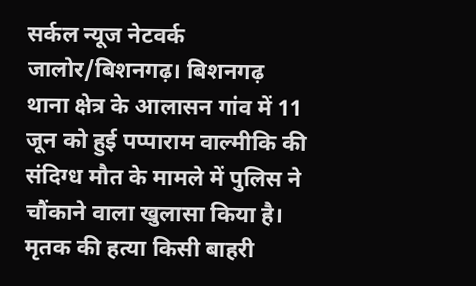सर्कल न्यूज नेटवर्क जालोर/बिशनगढ़। बिशनगढ़ थाना क्षेत्र के आलासन गांव में 11 जून को हुई पप्पाराम वाल्मीकि की संदिग्ध मौत के मामले में पुलिस ने चौंकाने वाला खुलासा किया है। मृतक की हत्या किसी बाहरी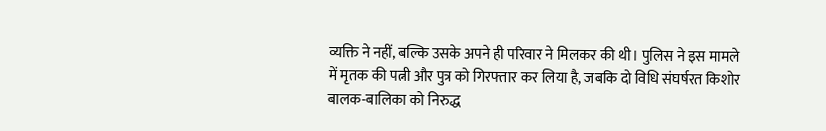व्यक्ति ने नहीं, बल्कि उसके अपने ही परिवार ने मिलकर की थी। पुलिस ने इस मामले में मृतक की पत्नी और पुत्र को गिरफ्तार कर लिया है, जबकि दो विधि संघर्षरत किशोर बालक-बालिका को निरुद्ध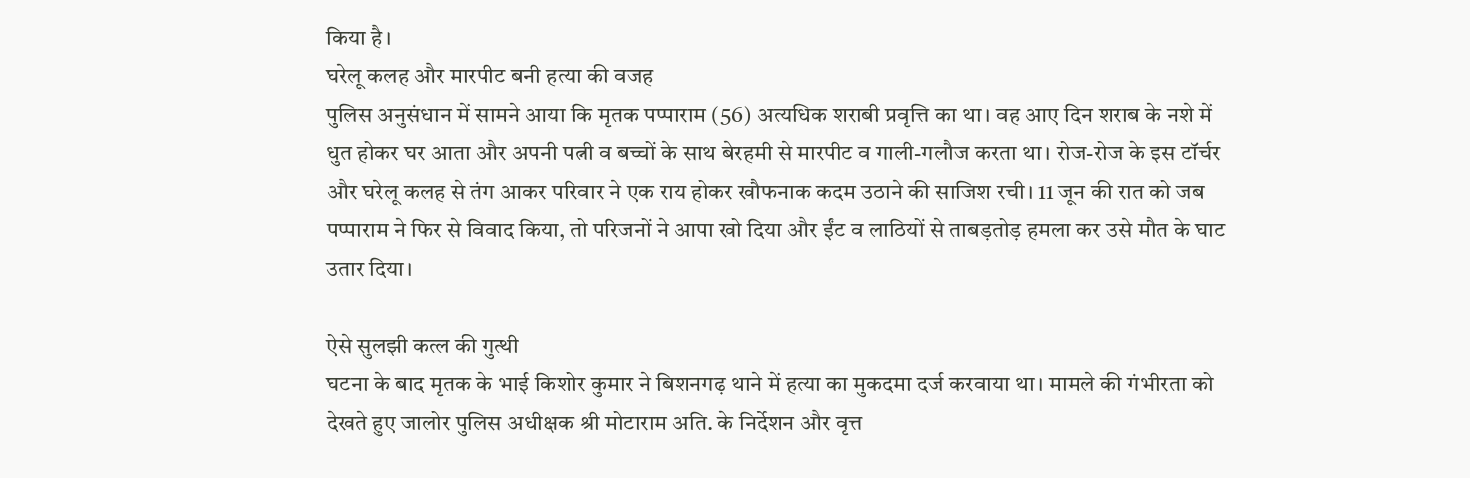किया है।
घरेलू कलह और मारपीट बनी हत्या की वजह
पुलिस अनुसंधान में सामने आया कि मृतक पप्पाराम (56) अत्यधिक शराबी प्रवृत्ति का था। वह आए दिन शराब के नशे में धुत होकर घर आता और अपनी पत्नी व बच्चों के साथ बेरहमी से मारपीट व गाली-गलौज करता था। रोज-रोज के इस टॉर्चर और घरेलू कलह से तंग आकर परिवार ने एक राय होकर खौफनाक कदम उठाने की साजिश रची। 11 जून की रात को जब पप्पाराम ने फिर से विवाद किया, तो परिजनों ने आपा खो दिया और ईंट व लाठियों से ताबड़तोड़ हमला कर उसे मौत के घाट उतार दिया।

ऐसे सुलझी कत्ल की गुत्थी
घटना के बाद मृतक के भाई किशोर कुमार ने बिशनगढ़ थाने में हत्या का मुकदमा दर्ज करवाया था। मामले की गंभीरता को देखते हुए जालोर पुलिस अधीक्षक श्री मोटाराम अति. के निर्देशन और वृत्त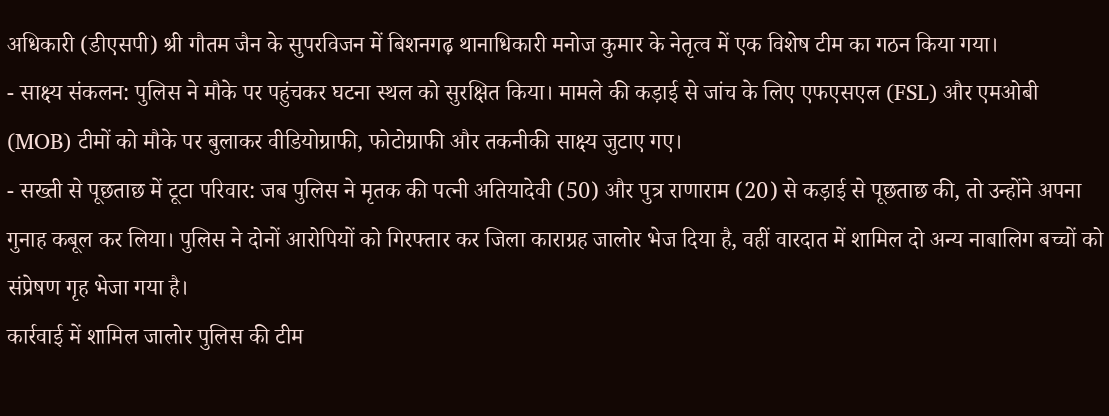अधिकारी (डीएसपी) श्री गौतम जैन के सुपरविजन में बिशनगढ़ थानाधिकारी मनोज कुमार के नेतृत्व में एक विशेष टीम का गठन किया गया।
- साक्ष्य संकलन: पुलिस ने मौके पर पहुंचकर घटना स्थल को सुरक्षित किया। मामले की कड़ाई से जांच के लिए एफएसएल (FSL) और एमओबी (MOB) टीमों को मौके पर बुलाकर वीडियोग्राफी, फोटोग्राफी और तकनीकी साक्ष्य जुटाए गए।
- सख्ती से पूछताछ में टूटा परिवार: जब पुलिस ने मृतक की पत्नी अतियादेवी (50) और पुत्र राणाराम (20) से कड़ाई से पूछताछ की, तो उन्होंने अपना गुनाह कबूल कर लिया। पुलिस ने दोनों आरोपियों को गिरफ्तार कर जिला काराग्रह जालोर भेज दिया है, वहीं वारदात में शामिल दो अन्य नाबालिग बच्चों को संप्रेषण गृह भेजा गया है।
कार्रवाई में शामिल जालोर पुलिस की टीम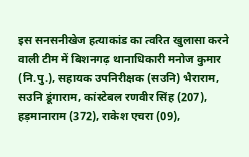इस सनसनीखेज हत्याकांड का त्वरित खुलासा करने वाली टीम में बिशनगढ़ थानाधिकारी मनोज कुमार (नि.पु.), सहायक उपनिरीक्षक (सउनि) भैराराम, सउनि डूंगाराम, कांस्टेबल रणवीर सिंह (207), हड़मानाराम (372), राकेश एचरा (09),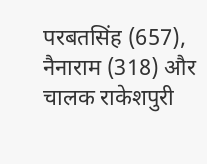परबतसिंह (657), नैनाराम (318) और चालक राकेशपुरी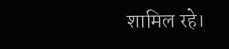शामिल रहे।